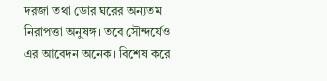দরজা তথা ডোর ঘরের অন্যতম নিরাপত্তা অনুষঙ্গ। তবে সৌন্দর্যেও এর আবেদন অনেক। বিশেষ করে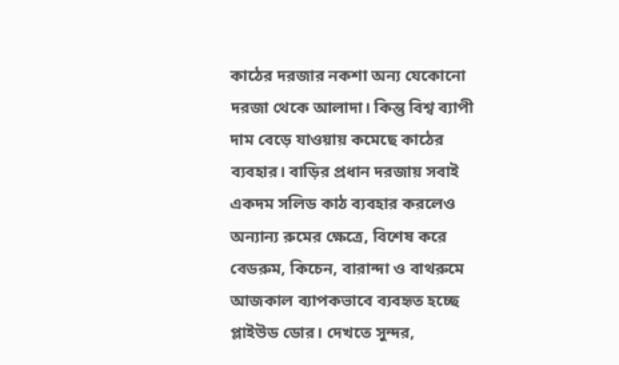কাঠের দরজার নকশা অন্য যেকোনো দরজা থেকে আলাদা। কিন্তু বিশ্ব ব্যাপী দাম বেড়ে যাওয়ায় কমেছে কাঠের ব্যবহার। বাড়ির প্রধান দরজায় সবাই একদম সলিড কাঠ ব্যবহার করলেও অন্যান্য রুমের ক্ষেত্রে, বিশেষ করে বেডরুম, কিচেন, বারান্দা ও বাথরুমে আজকাল ব্যাপকভাবে ব্যবহৃত হচ্ছে প্লাইউড ডোর। দেখতে সুন্দর,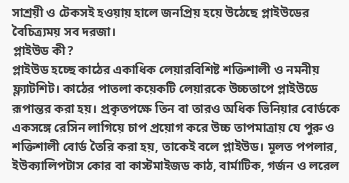সাশ্রয়ী ও টেকসই হওয়ায় হালে জনপ্রিয় হয়ে উঠেছে প্লাইউডের বৈচিত্র্যময় সব দরজা।
প্লাইউড কী?
প্লাইউড হচ্ছে কাঠের একাধিক লেয়ারবিশিষ্ট শক্তিশালী ও নমনীয় ফ্ল্যাটশিট। কাঠের পাতলা কয়েকটি লেয়ারকে উচ্চতাপে প্লাইউডে রূপান্তর করা হয়। প্রকৃতপক্ষে তিন বা তারও অধিক ভিনিয়ার বোর্ডকে একসঙ্গে রেসিন লাগিয়ে চাপ প্রয়োগ করে উচ্চ তাপমাত্রায় যে পুরু ও শক্তিশালী বোর্ড তৈরি করা হয়, তাকেই বলে প্লাইউড। মূলত পপলার, ইউক্যালিপটাস কোর বা কাস্টমাইজড কাঠ, বার্মাটিক, গর্জন ও লরেল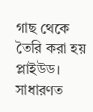গাছ থেকে তৈরি করা হয় প্লাইউড। সাধারণত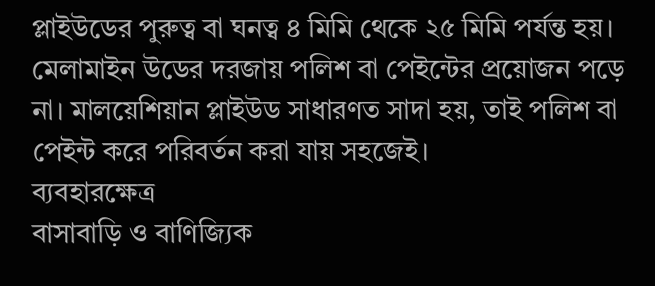প্লাইউডের পুরুত্ব বা ঘনত্ব ৪ মিমি থেকে ২৫ মিমি পর্যন্ত হয়। মেলামাইন উডের দরজায় পলিশ বা পেইন্টের প্রয়োজন পড়ে না। মালয়েশিয়ান প্লাইউড সাধারণত সাদা হয়, তাই পলিশ বা পেইন্ট করে পরিবর্তন করা যায় সহজেই।
ব্যবহারক্ষেত্র
বাসাবাড়ি ও বাণিজ্যিক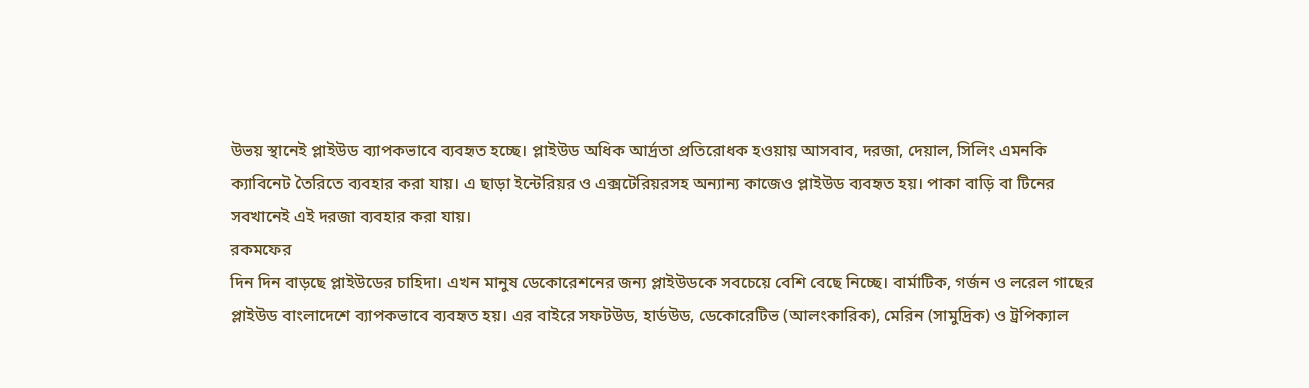উভয় স্থানেই প্লাইউড ব্যাপকভাবে ব্যবহৃত হচ্ছে। প্লাইউড অধিক আর্দ্রতা প্রতিরোধক হওয়ায় আসবাব, দরজা, দেয়াল, সিলিং এমনকি ক্যাবিনেট তৈরিতে ব্যবহার করা যায়। এ ছাড়া ইন্টেরিয়র ও এক্সটেরিয়রসহ অন্যান্য কাজেও প্লাইউড ব্যবহৃত হয়। পাকা বাড়ি বা টিনের সবখানেই এই দরজা ব্যবহার করা যায়।
রকমফের
দিন দিন বাড়ছে প্লাইউডের চাহিদা। এখন মানুষ ডেকোরেশনের জন্য প্লাইউডকে সবচেয়ে বেশি বেছে নিচ্ছে। বার্মাটিক, গর্জন ও লরেল গাছের প্লাইউড বাংলাদেশে ব্যাপকভাবে ব্যবহৃত হয়। এর বাইরে সফটউড, হার্ডউড, ডেকোরেটিভ (আলংকারিক), মেরিন (সামুদ্রিক) ও ট্রপিক্যাল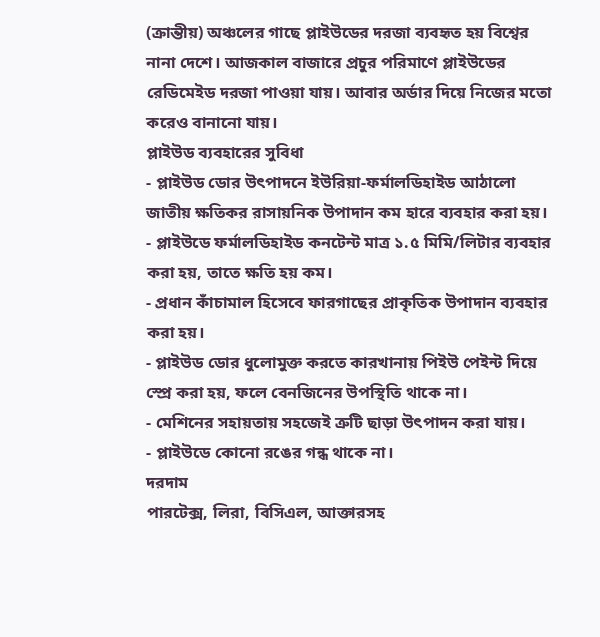(ক্রান্তীয়) অঞ্চলের গাছে প্লাইউডের দরজা ব্যবহৃত হয় বিশ্বের নানা দেশে। আজকাল বাজারে প্রচুর পরিমাণে প্লাইউডের রেডিমেইড দরজা পাওয়া যায়। আবার অর্ডার দিয়ে নিজের মতো করেও বানানো যায়।
প্লাইউড ব্যবহারের সুবিধা
- প্লাইউড ডোর উৎপাদনে ইউরিয়া-ফর্মালডিহাইড আঠালো জাতীয় ক্ষতিকর রাসায়নিক উপাদান কম হারে ব্যবহার করা হয়।
- প্লাইউডে ফর্মালডিহাইড কনটেন্ট মাত্র ১.৫ মিমি/লিটার ব্যবহার করা হয়, তাতে ক্ষতি হয় কম।
- প্রধান কাঁচামাল হিসেবে ফারগাছের প্রাকৃতিক উপাদান ব্যবহার করা হয়।
- প্লাইউড ডোর ধুলোমুক্ত করতে কারখানায় পিইউ পেইন্ট দিয়ে স্প্রে করা হয়, ফলে বেনজিনের উপস্থিতি থাকে না।
- মেশিনের সহায়তায় সহজেই ত্রুটি ছাড়া উৎপাদন করা যায়।
- প্লাইউডে কোনো রঙের গন্ধ থাকে না।
দরদাম
পারটেক্স, লিরা, বিসিএল, আক্তারসহ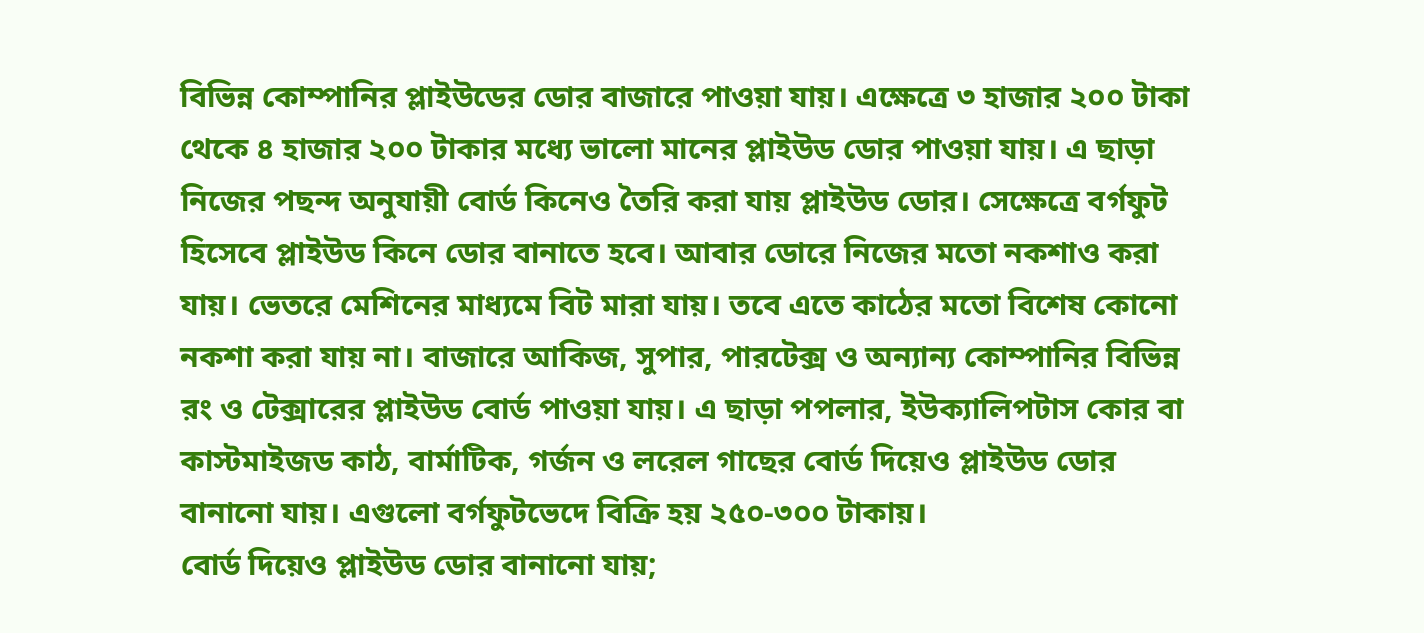বিভিন্ন কোম্পানির প্লাইউডের ডোর বাজারে পাওয়া যায়। এক্ষেত্রে ৩ হাজার ২০০ টাকা থেকে ৪ হাজার ২০০ টাকার মধ্যে ভালো মানের প্লাইউড ডোর পাওয়া যায়। এ ছাড়া নিজের পছন্দ অনুযায়ী বোর্ড কিনেও তৈরি করা যায় প্লাইউড ডোর। সেক্ষেত্রে বর্গফুট হিসেবে প্লাইউড কিনে ডোর বানাতে হবে। আবার ডোরে নিজের মতো নকশাও করা যায়। ভেতরে মেশিনের মাধ্যমে বিট মারা যায়। তবে এতে কাঠের মতো বিশেষ কোনো নকশা করা যায় না। বাজারে আকিজ, সুপার, পারটেক্স ও অন্যান্য কোম্পানির বিভিন্ন রং ও টেক্সারের প্লাইউড বোর্ড পাওয়া যায়। এ ছাড়া পপলার, ইউক্যালিপটাস কোর বা কাস্টমাইজড কাঠ, বার্মাটিক, গর্জন ও লরেল গাছের বোর্ড দিয়েও প্লাইউড ডোর বানানো যায়। এগুলো বর্গফুটভেদে বিক্রি হয় ২৫০-৩০০ টাকায়।
বোর্ড দিয়েও প্লাইউড ডোর বানানো যায়;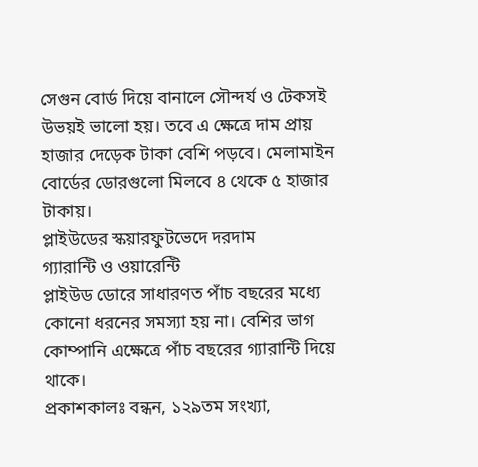সেগুন বোর্ড দিয়ে বানালে সৌন্দর্য ও টেকসই উভয়ই ভালো হয়। তবে এ ক্ষেত্রে দাম প্রায় হাজার দেড়েক টাকা বেশি পড়বে। মেলামাইন বোর্ডের ডোরগুলো মিলবে ৪ থেকে ৫ হাজার টাকায়।
প্লাইউডের স্কয়ারফুটভেদে দরদাম
গ্যারান্টি ও ওয়ারেন্টি
প্লাইউড ডোরে সাধারণত পাঁচ বছরের মধ্যে কোনো ধরনের সমস্যা হয় না। বেশির ভাগ কোম্পানি এক্ষেত্রে পাঁচ বছরের গ্যারান্টি দিয়ে থাকে।
প্রকাশকালঃ বন্ধন, ১২৯তম সংখ্যা,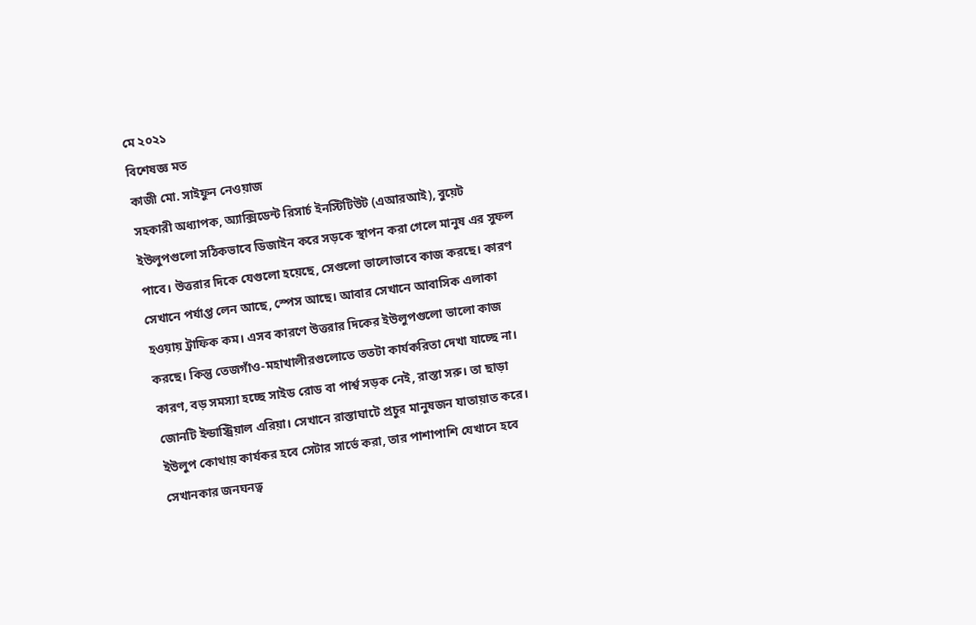মে ২০২১
বিশেষজ্ঞ মত
কাজী মো. সাইফুন নেওয়াজ
সহকারী অধ্যাপক, অ্যাক্সিডেন্ট রিসার্চ ইনস্টিটিউট (এআরআই), বুয়েট
ইউলুপগুলো সঠিকভাবে ডিজাইন করে সড়কে স্থাপন করা গেলে মানুষ এর সুফল পাবে। উত্তরার দিকে যেগুলো হয়েছে, সেগুলো ভালোভাবে কাজ করছে। কারণ সেখানে পর্যাপ্ত লেন আছে, স্পেস আছে। আবার সেখানে আবাসিক এলাকা হওয়ায় ট্রাফিক কম। এসব কারণে উত্তরার দিকের ইউলুপগুলো ভালো কাজ করছে। কিন্তু তেজগাঁও-মহাখালীরগুলোতে ততটা কার্যকরিতা দেখা যাচ্ছে না। কারণ, বড় সমস্যা হচ্ছে সাইড রোড বা পার্শ্ব সড়ক নেই, রাস্তা সরু। তা ছাড়া জোনটি ইন্ডাস্ট্রিয়াল এরিয়া। সেখানে রাস্তাঘাটে প্রচুর মানুষজন যাতায়াত করে।
ইউলুপ কোথায় কার্যকর হবে সেটার সার্ভে করা, তার পাশাপাশি যেখানে হবে সেখানকার জনঘনত্ব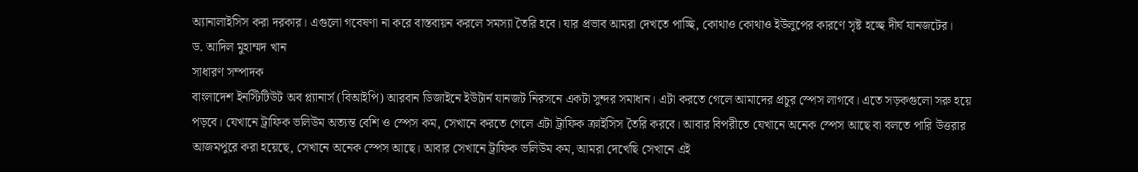অ্যানালাইসিস করা দরকার। এগুলো গবেষণা না করে বাস্তবায়ন করলে সমস্যা তৈরি হবে। যার প্রভাব আমরা দেখতে পাচ্ছি, কোথাও কোথাও ইউলুপের কারণে সৃষ্ট হচ্ছে দীর্ঘ যানজটের।
ড. আদিল মুহাম্মদ খান
সাধারণ সম্পাদক
বাংলাদেশ ইনস্টিটিউট অব প্ল্যানার্স (বিআইপি) আরবান ডিজাইনে ইউটার্ন যানজট নিরসনে একটা সুন্দর সমাধান। এটা করতে গেলে আমাদের প্রচুর স্পেস লাগবে। এতে সড়কগুলো সরু হয়ে পড়বে। যেখানে ট্রাফিক ভলিউম অত্যন্ত বেশি ও স্পেস কম, সেখানে করতে গেলে এটা ট্রাফিক ক্রাইসিস তৈরি করবে। আবার বিপরীতে যেখানে অনেক স্পেস আছে বা বলতে পারি উত্তরার আজমপুরে করা হয়েছে, সেখানে অনেক স্পেস আছে। আবার সেখানে ট্রাফিক ভলিউম কম, আমরা দেখেছি সেখানে এই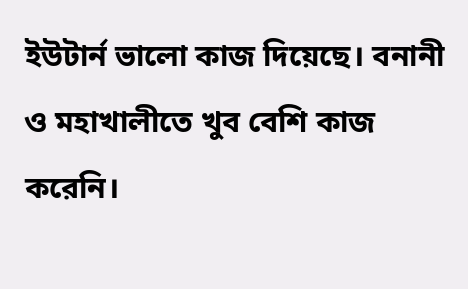ইউটার্ন ভালো কাজ দিয়েছে। বনানী ও মহাখালীতে খুব বেশি কাজ করেনি।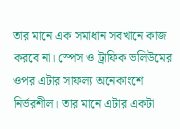তার মানে এক সমাধান সবখানে কাজ করবে না। স্পেস ও ট্রাফিক ভলিউমের ওপর এটার সাফল্য অনেকাংশে নির্ভরশীল। তার মানে এটার একটা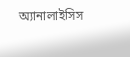অ্যানালাইসিস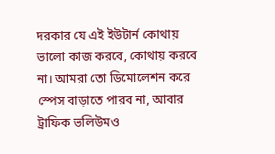দরকার যে এই ইউটার্ন কোথায় ভালো কাজ করবে, কোথায় করবে না। আমরা তো ডিমোলেশন করে স্পেস বাড়াতে পারব না, আবার ট্রাফিক ভলিউমও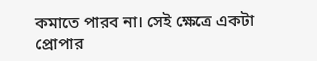কমাতে পারব না। সেই ক্ষেত্রে একটা প্রোপার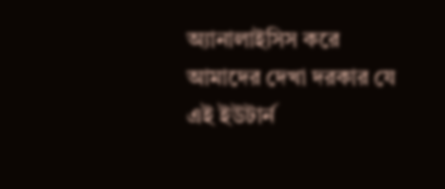অ্যানালাইসিস করে আমাদের দেখা দরকার যে এই ইউটার্ন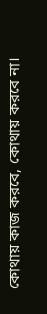কোথায় কাজ করবে, কোথায় করবে না।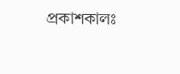প্রকাশকালঃ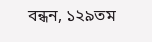বন্ধন, ১২৯তম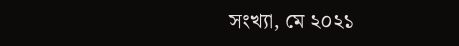সংখ্যা, মে ২০২১